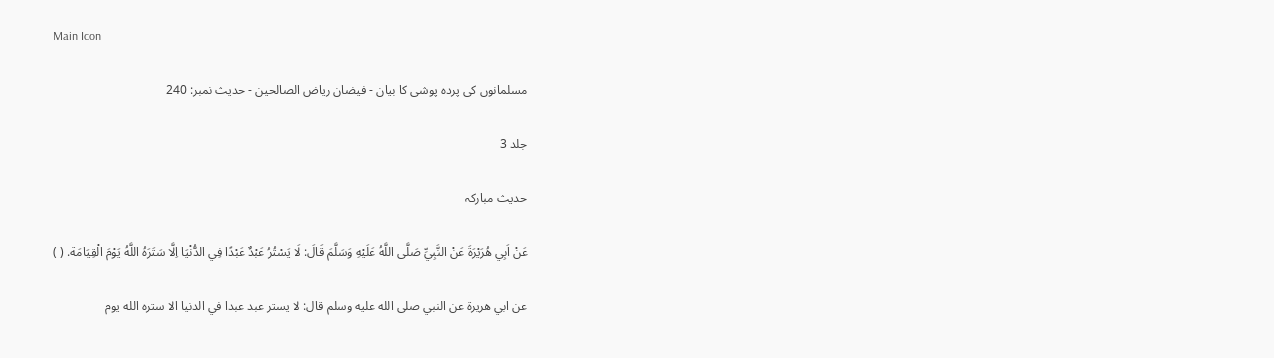Main Icon

مسلمانوں کی پردہ پوشی کا بیان - فیضان ریاض الصالحین - حدیث نمبر: 240

جلد 3

حدیث مبارکہ

عَنْ اَبِي هُرَيْرَةَ عَنْ النَّبِيِّ صَلَّى اللَّهُ عَلَيْهِ وَسَلَّمَ قَالَ: لَا يَسْتُرُ عَبْدٌ عَبْدًا فِي الدُّنْيَا اِلَّا سَتَرَهُ اللَّهُ يَوْمَ الْقِيَامَة. ( )

عن ابي هريرة عن النبي صلى الله عليه وسلم قال: لا يستر عبد عبدا في الدنيا الا ستره الله يوم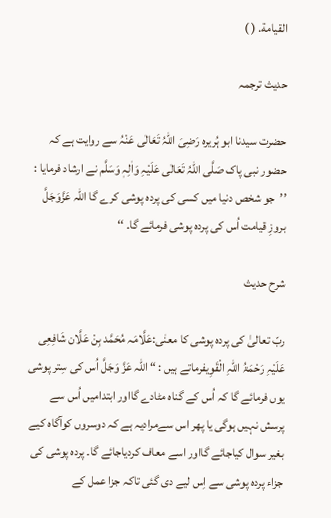القيامة. ( )

حدیث ترجمہ

حضرت سیدنا ابو ہُریرہ رَضِیَ اللہُ تَعَالٰی عَنْہُ سے روایت ہے کہ حضور نبی پاک صَلَّی اللہُ تَعَالٰی عَلَیْہِ وَاٰلِہٖ وَسَلَّم نے ارشاد فرمایا : ’’جو شخص دنیا میں کسی کی پردہ پوشی کرے گا اللہ عَزَّوَجَلَّ بروزِ قیامت اُس کی پردہ پوشی فرمائے گا۔ ‘‘

شرح حدیث

ربّ تعالیٰ کی پردہ پوشی کا معنٰی:عَلَّامَہ مُحَمَّد بِنْ عَلَّان شَافِعِی عَلَیْہِ رَحْمَۃُ اللّٰہِ الْقَوِیفرماتے ہیں : “ اللہ عَزَّ وَجَلَّ اُس کی سِتر پوشی یوں فرمائے گا کہ اُس کے گناہ مٹادے گااور ابتدامیں اُس سے پرسش نہیں ہوگی یا پھر اس سےمرادیہ ہے کہ دوسروں کوآگاہ کیے بغیر سوال کیاجائے گااور اسے معاف کردیاجائے گا۔ پردہ پوشی کی جزاء پردہ پوشی سے اِس لیے دی گئی تاکہ جزا عمل کے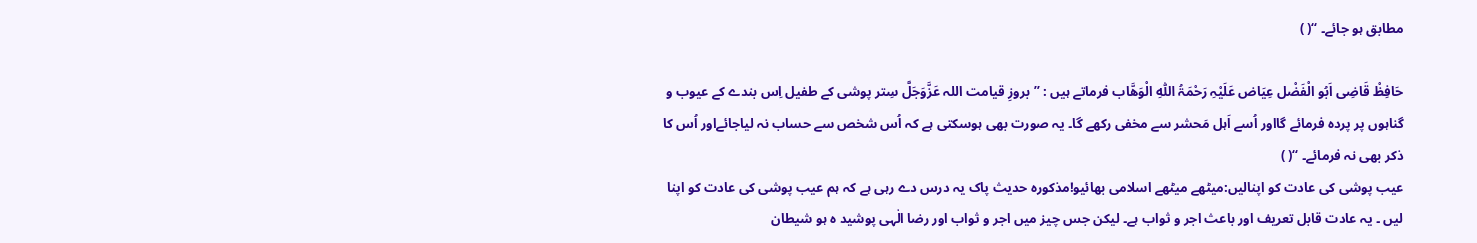مطابق ہو جائے۔ ‘‘( )

حَافِظْ قَاضِی اَبُو الْفَضْل عِیَاض عَلَیْہِ رَحْمَۃُ اللّٰہِ الْوَھَّاب فرماتے ہیں : ’’بروزِ قيامت اللہ عَزَّوَجَلَّ سِتر پوشی کے طفیل اِس بندے کے عیوب و گناہوں پر پردہ فرمائے گااور اُسے اَہل مَحشر سے مخفی رکھے گا۔ یہ صورت بھی ہوسکتی ہے کہ اُس شخص سے حساب نہ لیاجائےاور اُس کا ذکر بھی نہ فرمائے۔ ‘‘( )
عیب پوشی کی عادت کو اپنالیں:میٹھے میٹھے اسلامی بھائیو!مذکورہ حدیث پاک یہ درس دے رہی ہے کہ ہم عیب پوشی کی عادت کو اپنا لیں ۔ یہ عادت قابل تعریف اور باعث اجر و ثواب ہے۔ لیکن جس چیز میں اجر و ثواب اور رضا الٰہی پوشید ہ ہو شیطان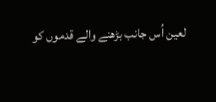لعین اُس جانب بڑھنے والے قدموں کو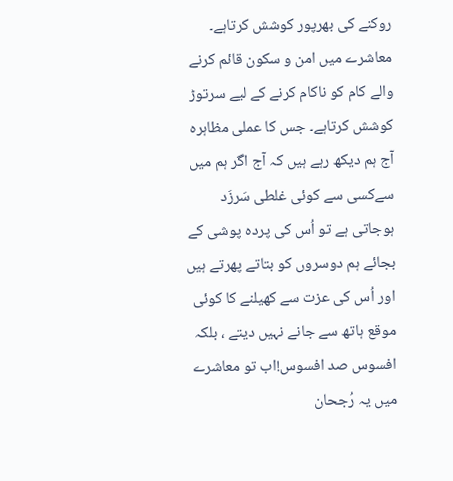روکنے کی بھرپور کوشش کرتاہے۔ معاشرے میں امن و سکون قائم کرنے والے کام کو ناکام کرنے کے لیے سرتوڑ کوشش کرتاہے۔ جس کا عملی مظاہرہ آج ہم دیکھ رہے ہیں کہ آج اگر ہم میں سےكسی سے كوئی غلطی سَرزَد ہوجاتی ہے تو اُس کی پردہ پوشی کے بجائے ہم دوسروں کو بتاتے پھرتے ہیں اور اُس کی عزت سے کھیلنے کا کوئی موقع ہاتھ سے جانے نہیں دیتے ، بلکہ افسوس صد افسوس!اب تو معاشرے میں یہ رُجحان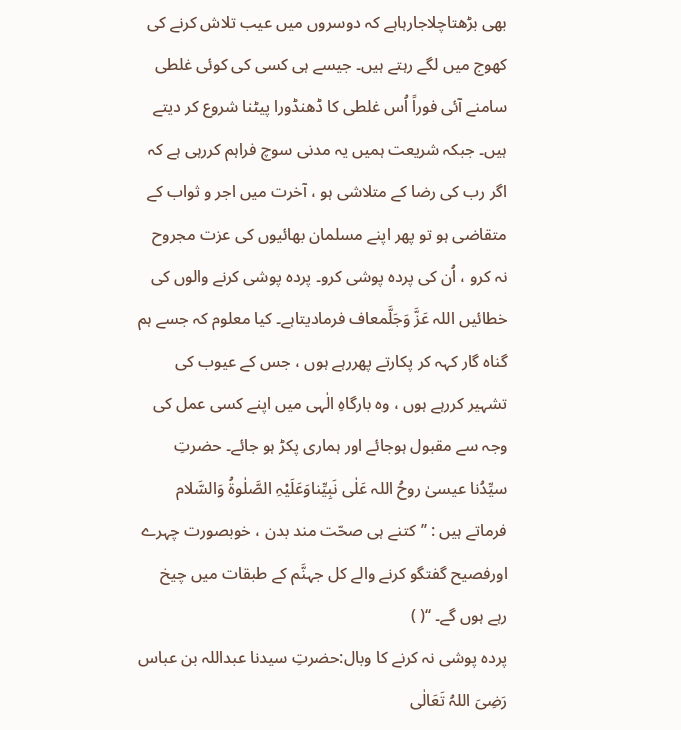بھی بڑھتاچلاجارہاہے کہ دوسروں میں عیب تلاش كرنے کی کھوج میں لگے رہتے ہیں۔ جیسے ہی کسی کی کوئی غلطی سامنے آئی فوراً اُس غلطی کا ڈھنڈورا پیٹنا شروع کر دیتے ہیں۔ جبکہ شریعت ہمیں یہ مدنی سوچ فراہم کررہی ہے کہ اگر رب کی رضا کے متلاشی ہو ، آخرت میں اجر و ثواب کے متقاضی ہو تو پھر اپنے مسلمان بھائیوں کی عزت مجروح نہ کرو ، اُن کی پردہ پوشی کرو۔ پردہ پوشی کرنے والوں کی خطائیں اللہ عَزَّ وَجَلَّمعاف فرمادیتاہے۔ کیا معلوم کہ جسے ہم گناہ گار کہہ کر پکارتے پھررہے ہوں ، جس کے عیوب کی تشہیر کررہے ہوں ، وہ بارگاہِ الٰہی میں اپنے کسی عمل کی وجہ سے مقبول ہوجائے اور ہماری پکڑ ہو جائے۔ حضرتِ سیِّدُنا عیسیٰ روحُ اللہ عَلٰی نَبِیِّناوَعَلَیْہِ الصَّلٰوۃُ وَالسَّلام فرماتے ہیں : ’’کتنے ہی صحّت مند بدن ، خوبصورت چہرے اورفصیح گفتگو کرنے والے کل جہنَّم کے طبقات میں چیخ رہے ہوں گے۔ ‘‘( )
پردہ پوشی نہ کرنے کا وبال:حضرتِ سیدنا عبداللہ بن عباس رَضِیَ اللہُ تَعَالٰی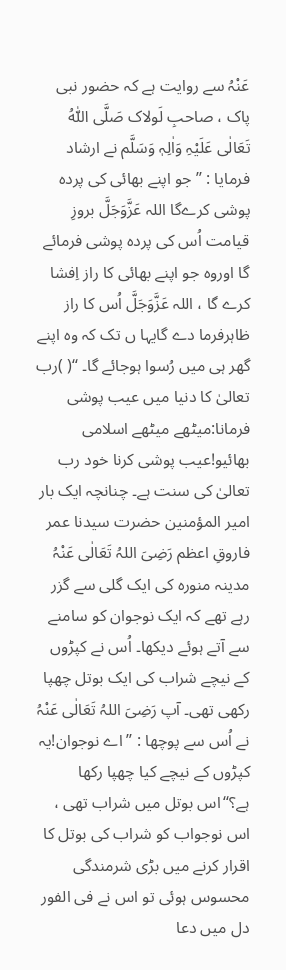عَنْہُ سے روایت ہے کہ حضور نبی پاک ، صاحبِ لَولاک صَلَّی اللّٰہُ تَعَالٰی عَلَیْہِ وَاٰلِہٖ وَسَلَّم نے ارشاد فرمایا : ’’ جو اپنے بھائی کی پردہ پوشی کرےگا اللہ عَزَّوَجَلَّ بروزِ قیامت اُس کی پردہ پوشی فرمائے گا اوروہ جو اپنے بھائی کا راز اِفشا کرے گا ، اللہ عَزَّوَجَلَّ اُس کا راز ظاہرفرما دے گایہا ں تک کہ وہ اپنے گھر ہی میں رُسوا ہوجائے گا۔ ‘‘( )رب تعالیٰ کا دنیا میں عیب پوشی فرمانا:میٹھے میٹھے اسلامی بھائیو!عیب پوشی کرنا خود رب تعالیٰ کی سنت ہے۔ چنانچہ ایک بار امیر المؤمنین حضرت سیدنا عمر فاروقِ اعظم رَضِیَ اللہُ تَعَالٰی عَنْہُ مدينہ منورہ کی ايک گلی سے گزر رہے تھے کہ ايک نوجوان کو سامنے سے آتے ہوئے دیکھا۔ اُس نے کپڑوں کے نیچے شراب کی ايک بوتل چھپا رکھی تھی۔ آپ رَضِیَ اللہُ تَعَالٰی عَنْہُ نے اُس سے پوچھا : ’’اے نوجوان!يہ کپڑوں کے نیچے کيا چھپا رکھا ہے؟‘‘اس بوتل میں شراب تھی ، اس نوجواب کو شراب کی بوتل کا اقرار کرنے میں بڑی شرمندگی محسوس ہوئی تو اس نے فی الفور دل میں دعا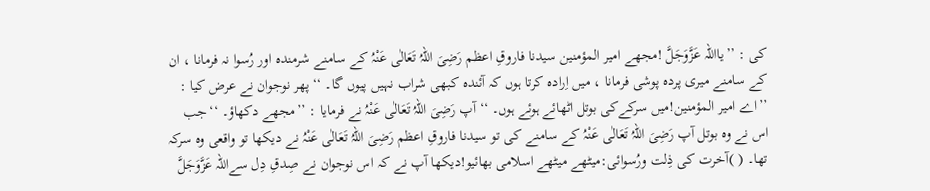کی : ’’يااللہ عَزَّوَجَلَّ !مجھے امیر المؤمنین سیدنا فاروقِ اعظم رَضِیَ اللہُ تَعَالٰی عَنْہُ کے سامنے شرمندہ اور رُسوا نہ فرمانا ، ان کے سامنے ميری پردہ پوشی فرمانا ، میں اِرادہ کرتا ہوں کہ آئندہ کبھی شراب نہيں پیوں گا۔ ‘‘ پھر نوجوان نے عرض کيا : ’’اے امير المؤمنین!میں سرکےکی بوتل اٹھائے ہوئے ہوں۔ ‘‘آپ رَضِیَ اللہُ تَعَالٰی عَنْہُ نے فرمايا : ’’مجھے دکھاؤ۔ ‘‘جب اس نے وہ بوتل آپ رَضِیَ اللہُ تَعَالٰی عَنْہُ کے سامنے کی تو سیدنا فاروقِ اعظم رَضِیَ اللہُ تَعَالٰی عَنْہُ نے دیکھا تو واقعی وہ سرکہ تھا۔ ( )آخرت کی ذِلت ورُسوائی:میٹھے میٹھے اسلامی بھائیو!دیکھا آپ نے کہ اس نوجوان نے صِدقِ دِل سےاللہ عَزَّوَجَلَّ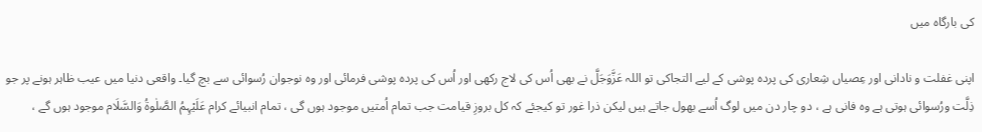کی بارگاہ میں

اپنی غفلت و نادانی اور عِصیاں شِعاری کی پردہ پوشی کے لیے التجاکی تو اللہ عَزَّوَجَلَّ نے بھی اُس کی لاج رکھی اور اُس کی پردہ پوشی فرمائی اور وہ نوجوان رُسوائی سے بچ گیا۔ واقعی دنیا میں عیب ظاہر ہونے پر جو ذِلَّت ورُسوائی ہوتی ہے وہ فانی ہے ، دو چار دن میں لوگ اُسے بھول جاتے ہیں لیکن ذرا غور تو کیجئے کہ کل بروزِ قیامت جب تمام اُمتیں موجود ہوں گی ، تمام انبیائے کرام عَلَیْہِمُ الصَّلٰوۃُ وَالسَّلَام موجود ہوں گے ،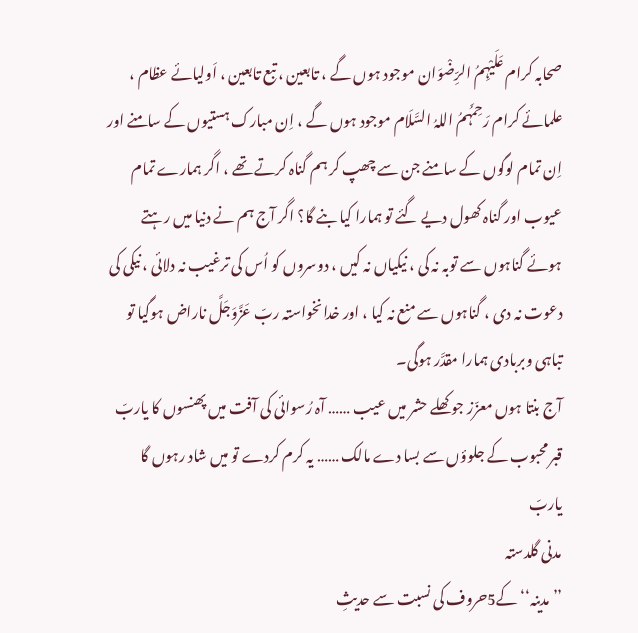صحابہ کرام عَلَیْہِمُ الرِّضْوَان موجود ہوں گے ، تابعین ، تبع تابعین ، اَولیائے عظام ، علمائے کرام رَحِمَہُمُ اللہُ السَّلَام موجود ہوں گے ، اِن مبارک ہستیوں کے سامنے اور اِن تمام لوگوں کے سامنے جن سے چھپ کر ہم گناہ کرتے تھے ، اگر ہمارے تمام عیوب اور گناہ کھول دیے گئے تو ہمارا کیا بنے گا؟ اگر آج ہم نے دنیا میں رہتے ہوئے گناہوں سے توبہ نہ کی ، نیکیاں نہ کیں ، دوسروں کو اُس کی ترغیب نہ دلائی ، نیکی کی دعوت نہ دی ، گناہوں سے منع نہ کیا ، اور خدانخواستہ ربّ عَزَّوَجَلَّ ناراض ہوگیا تو تباہی وبربادی ہمارا مقدَّر ہوگی۔
آج بنتا ہوں معزّز جو کھلے حشر میں عیب …… آہ رُسوائی کی آفت میں پھنسوں کا یاربّ
قبر محبوب کے جلوؤں سے بسا دے مالک …… یہ کرم کردے تو میں شاد رہوں گا یاربّ
مدنی گلدستہ
’’ مدینہ‘‘کے5حروف کی نسبت سے حدیثِ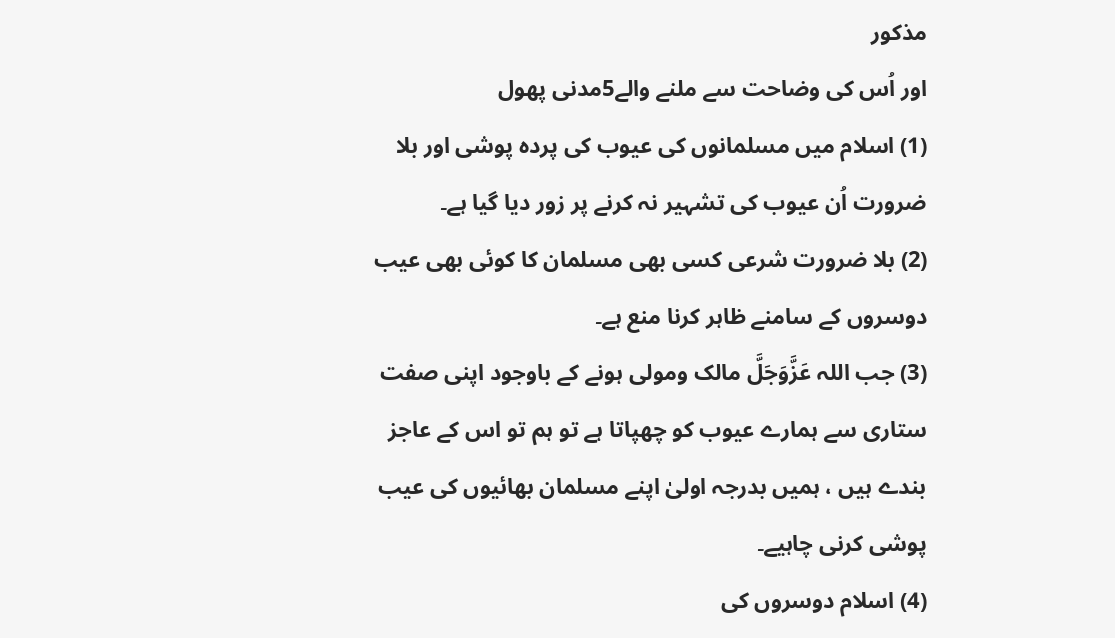مذکور
اور اُس کی وضاحت سے ملنے والے5مدنی پھول
(1) اسلام میں مسلمانوں کی عیوب کی پردہ پوشی اور بلا ضرورت اُن عیوب کی تشہیر نہ کرنے پر زور دیا گیا ہے۔
(2) بلا ضرورت شرعی کسی بھی مسلمان کا کوئی بھی عیب دوسروں کے سامنے ظاہر کرنا منع ہے۔
(3) جب اللہ عَزَّوَجَلَّ مالک ومولی ہونے کے باوجود اپنی صفت ستاری سے ہمارے عیوب کو چھپاتا ہے تو ہم تو اس کے عاجز بندے ہیں ، ہمیں بدرجہ اولیٰ اپنے مسلمان بھائیوں کی عیب پوشی کرنی چاہیے۔
(4) اسلام دوسروں کی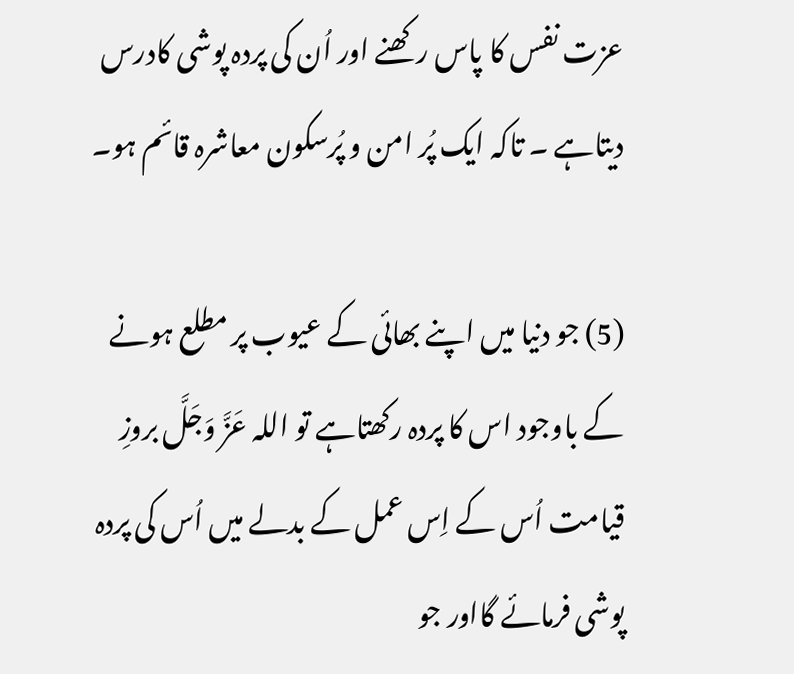عزت نفس کا پاس رکھنے اور اُن کی پردہ پوشی کادرس دیتاہے ۔ تاکہ ایک پُر امن و پُرسکون معاشرہ قائم ہو۔

(5) جو دنیا میں اپنے بھائی کے عیوب پر مطلع ہونے کے باوجود اس کا پردہ رکھتاہے تو اللہ عَزَّ وَجَلَّ بروزِ قیامت اُس کے اِس عمل کے بدلے میں اُس کی پردہ پوشی فرمائے گااور جو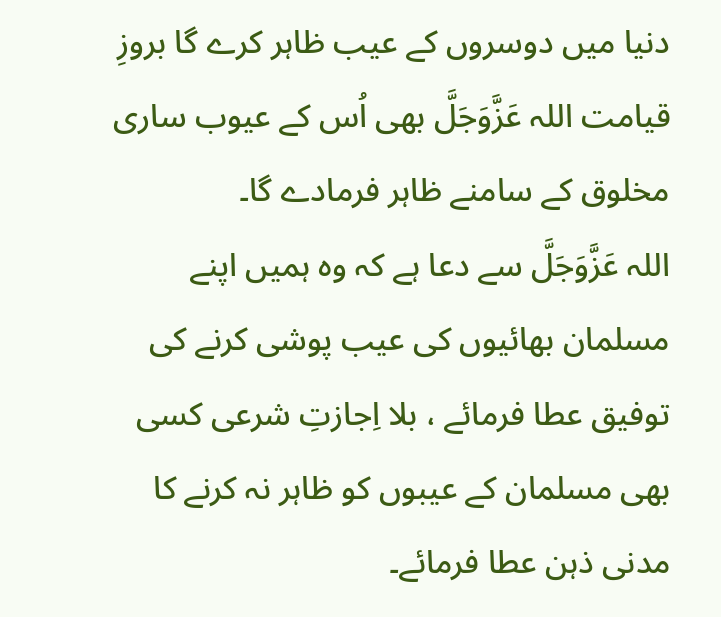دنیا میں دوسروں کے عیب ظاہر کرے گا بروزِ قیامت اللہ عَزَّوَجَلَّ بھی اُس کے عیوب ساری مخلوق کے سامنے ظاہر فرمادے گا۔
اللہ عَزَّوَجَلَّ سے دعا ہے کہ وہ ہمیں اپنے مسلمان بھائیوں کی عیب پوشی کرنے کی توفیق عطا فرمائے ، بلا اِجازتِ شرعی کسی بھی مسلمان کے عیبوں کو ظاہر نہ کرنے کا مدنی ذہن عطا فرمائے۔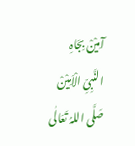آمِیْنْ بِجَاہِ النَّبِیِّ الْاَمِیْنْ صَلَّی اللہُ تَعَالٰی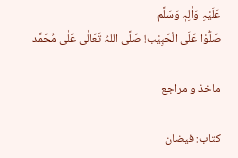عَلَیْہِ وَاٰلِہٖ وَسَلَّم
صَلُّوْا عَلَی الْحَبِیْب! صَلَّی اللہُ تَعَالٰی عَلٰی مُحَمَّد

ماخذ و مراجع

کتاب: فیضان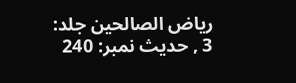ریاض الصالحین جلد: 3 , حدیث نمبر: 240